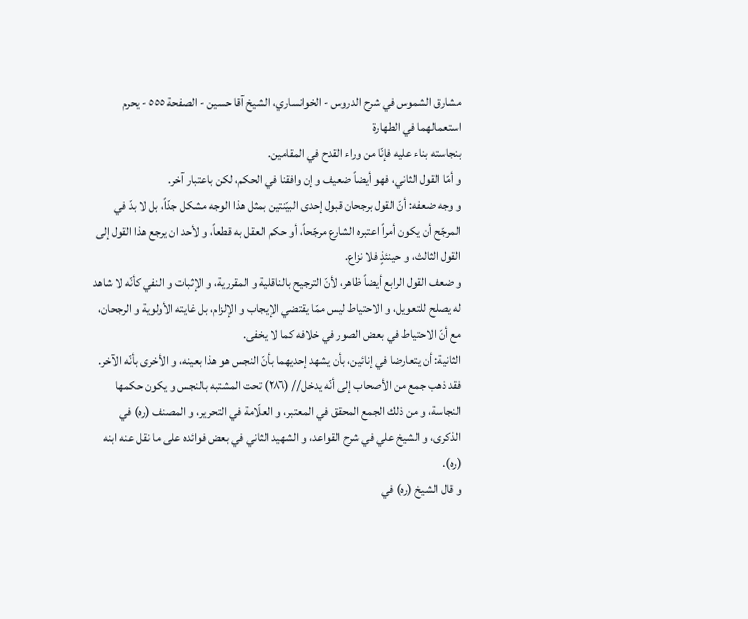مشارق الشموس في شرح الدروس - الخوانساري، الشيخ آقا حسين - الصفحة ٥٥٥ - يحرم استعمالهما في الطهارة
بنجاسته بناء عليه فإنّا من وراء القدح في المقامين.
و أمّا القول الثاني، فهو أيضاً ضعيف و إن وافقنا في الحكم، لكن باعتبار آخر.
و وجه ضعفه: أنّ القول برجحان قبول إحدى البيّنتين بمثل هذا الوجه مشكل جدّاً، بل لا بدّ في المرجّح أن يكون أمراً اعتبره الشارع مرجّحاً، أو حكم العقل به قطعاً، و لأحد ان يرجع هذا القول إلى القول الثالث، و حينئذٍ فلا نزاع.
و ضعف القول الرابع أيضاً ظاهر، لأنّ الترجيح بالناقلية و المقررية، و الإثبات و النفي كأنّه لا شاهد له يصلح للتعويل، و الاحتياط ليس ممّا يقتضي الإيجاب و الإلزام، بل غايته الأولوية و الرجحان، مع أنّ الاحتياط في بعض الصور في خلافه كما لا يخفى.
الثانية: أن يتعارضا في إنائين، بأن يشهد إحديهما بأنّ النجس هو هذا بعينه، و الأخرى بأنّه الآخر.
فقد ذهب جمع من الأصحاب إلى أنّه يدخل// (٢٨٦) تحت المشتبه بالنجس و يكون حكمها النجاسة، و من ذلك الجمع المحقق في المعتبر، و العلّامة في التحرير، و المصنف (ره) في الذكرى، و الشيخ علي في شرح القواعد، و الشهيد الثاني في بعض فوائده على ما نقل عنه ابنه (ره).
و قال الشيخ (ره) في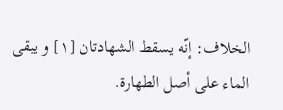الخلاف: إنّه يسقط الشهادتان [١] و يبقى الماء على أصل الطهارة.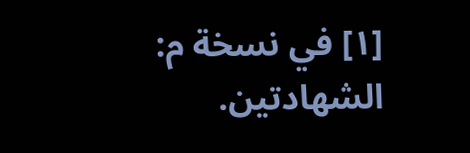[١] في نسخة م: الشهادتين.